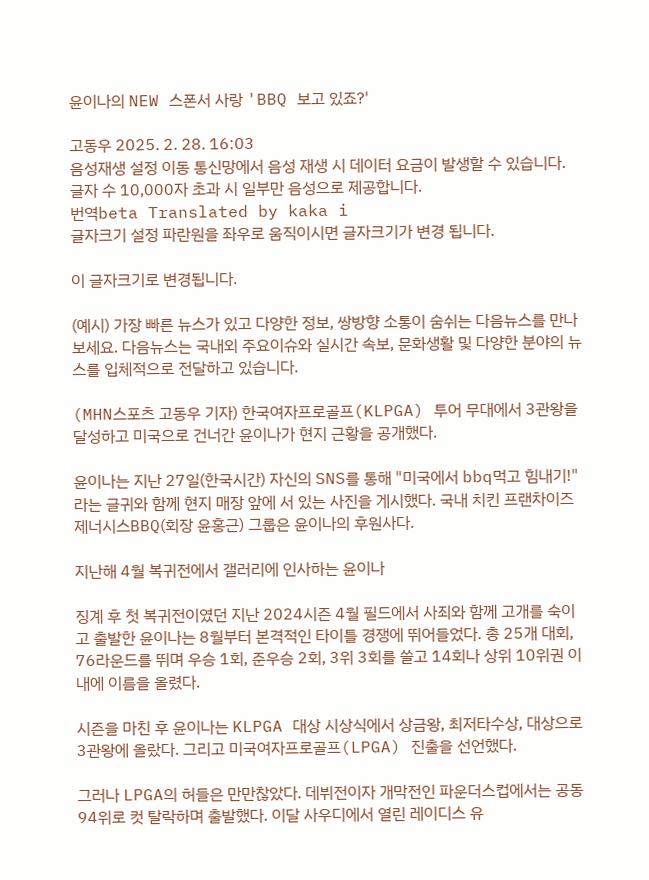윤이나의 NEW 스폰서 사랑 'BBQ 보고 있죠?'

고동우 2025. 2. 28. 16:03
음성재생 설정 이동 통신망에서 음성 재생 시 데이터 요금이 발생할 수 있습니다. 글자 수 10,000자 초과 시 일부만 음성으로 제공합니다.
번역beta Translated by kaka i
글자크기 설정 파란원을 좌우로 움직이시면 글자크기가 변경 됩니다.

이 글자크기로 변경됩니다.

(예시) 가장 빠른 뉴스가 있고 다양한 정보, 쌍방향 소통이 숨쉬는 다음뉴스를 만나보세요. 다음뉴스는 국내외 주요이슈와 실시간 속보, 문화생활 및 다양한 분야의 뉴스를 입체적으로 전달하고 있습니다.

(MHN스포츠 고동우 기자) 한국여자프로골프(KLPGA) 투어 무대에서 3관왕을 달성하고 미국으로 건너간 윤이나가 현지 근황을 공개했다.

윤이나는 지난 27일(한국시간) 자신의 SNS를 통해 "미국에서 bbq먹고 힘내기!"라는 글귀와 함께 현지 매장 앞에 서 있는 사진을 게시했다. 국내 치킨 프랜차이즈 제너시스BBQ(회장 윤홍근) 그룹은 윤이나의 후원사다.

지난해 4월 복귀전에서 갤러리에 인사하는 윤이나

징계 후 첫 복귀전이였던 지난 2024시즌 4월 필드에서 사죄와 함께 고개를 숙이고 출발한 윤이나는 8월부터 본격적인 타이틀 경쟁에 뛰어들었다. 총 25개 대회, 76라운드를 뛰며 우승 1회, 준우승 2회, 3위 3회를 쓸고 14회나 상위 10위권 이내에 이름을 올렸다.

시즌을 마친 후 윤이나는 KLPGA 대상 시상식에서 상금왕, 최저타수상, 대상으로 3관왕에 올랐다. 그리고 미국여자프로골프(LPGA) 진출을 선언했다.

그러나 LPGA의 허들은 만만찮았다. 데뷔전이자 개막전인 파운더스컵에서는 공동 94위로 컷 탈락하며 출발했다. 이달 사우디에서 열린 레이디스 유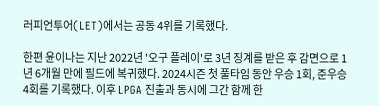러피언투어(LET)에서는 공동 4위를 기록했다.

한편 윤이나는 지난 2022년 '오구 플레이'로 3년 징계를 받은 후 감면으로 1년 6개월 만에 필드에 복귀했다. 2024시즌 첫 풀타임 동안 우승 1회, 준우승 4회를 기록했다. 이후 LPGA 진출과 동시에 그간 함께 한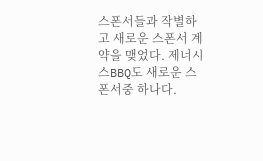스폰서들과 작별하고 새로운 스폰서 계약을 맺었다. 제너시스BBQ도 새로운 스폰서중 하나다.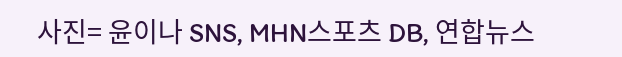사진= 윤이나 SNS, MHN스포츠 DB, 연합뉴스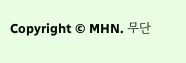Copyright © MHN. 무단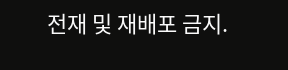전재 및 재배포 금지.